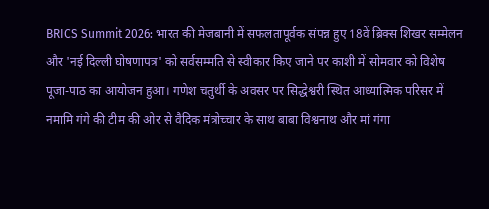BRICS Summit 2026: भारत की मेजबानी में सफलतापूर्वक संपन्न हुए 18वें ब्रिक्स शिखर सम्मेलन और 'नई दिल्ली घोषणापत्र' को सर्वसम्मति से स्वीकार किए जाने पर काशी में सोमवार को विशेष पूजा-पाठ का आयोजन हुआ। गणेश चतुर्थी के अवसर पर सिद्धेश्वरी स्थित आध्यात्मिक परिसर में नमामि गंगे की टीम की ओर से वैदिक मंत्रोच्चार के साथ बाबा विश्वनाथ और मां गंगा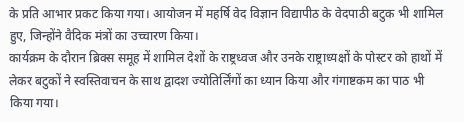के प्रति आभार प्रकट किया गया। आयोजन में महर्षि वेद विज्ञान विद्यापीठ के वेदपाठी बटुक भी शामिल हुए, जिन्होंने वैदिक मंत्रों का उच्चारण किया।
कार्यक्रम के दौरान ब्रिक्स समूह में शामिल देशों के राष्ट्रध्वज और उनके राष्ट्राध्यक्षों के पोस्टर को हाथों में लेकर बटुकों ने स्वस्तिवाचन के साथ द्वादश ज्योतिर्लिंगों का ध्यान किया और गंगाष्टकम का पाठ भी किया गया।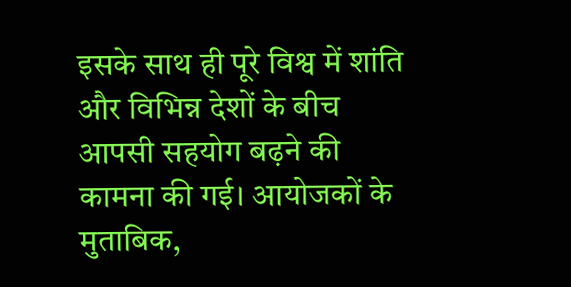इसके साथ ही पूरे विश्व में शांति और विभिन्न देशों के बीच आपसी सहयोग बढ़ने की कामना की गई। आयोजकों के मुताबिक,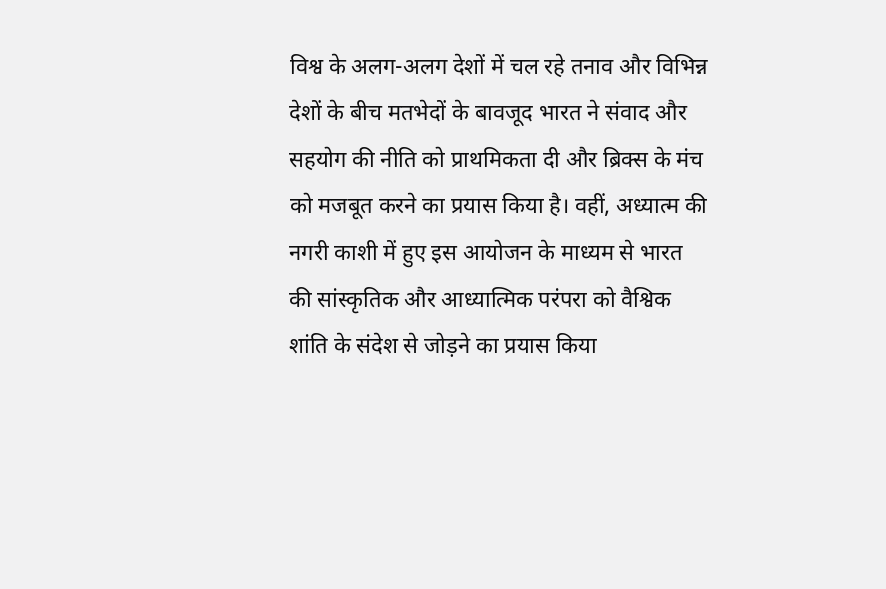विश्व के अलग-अलग देशों में चल रहे तनाव और विभिन्न देशों के बीच मतभेदों के बावजूद भारत ने संवाद और सहयोग की नीति को प्राथमिकता दी और ब्रिक्स के मंच को मजबूत करने का प्रयास किया है। वहीं, अध्यात्म की नगरी काशी में हुए इस आयोजन के माध्यम से भारत की सांस्कृतिक और आध्यात्मिक परंपरा को वैश्विक शांति के संदेश से जोड़ने का प्रयास किया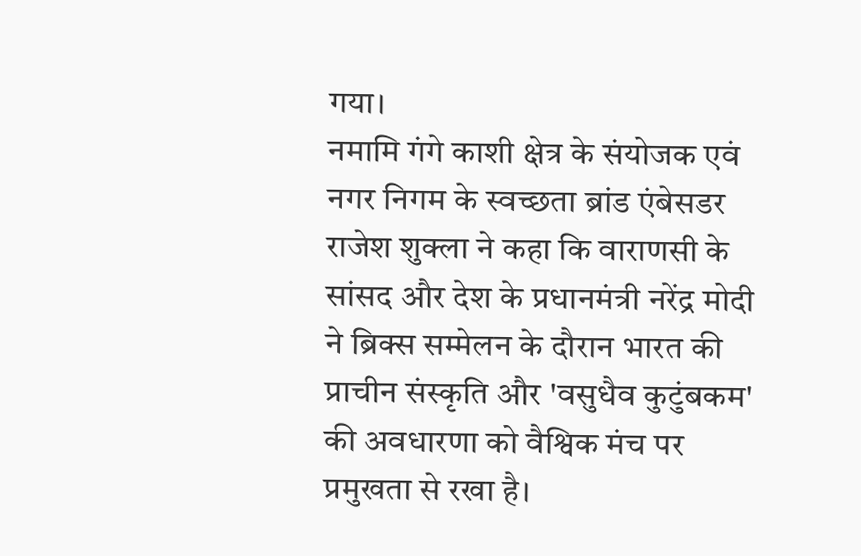गया।
नमामि गंगे काशी क्षेत्र के संयोजक एवं नगर निगम के स्वच्छता ब्रांड एंबेसडर राजेश शुक्ला ने कहा कि वाराणसी के सांसद और देश के प्रधानमंत्री नरेंद्र मोदी ने ब्रिक्स सम्मेलन के दौरान भारत की प्राचीन संस्कृति और 'वसुधैव कुटुंबकम' की अवधारणा को वैश्विक मंच पर प्रमुखता से रखा है।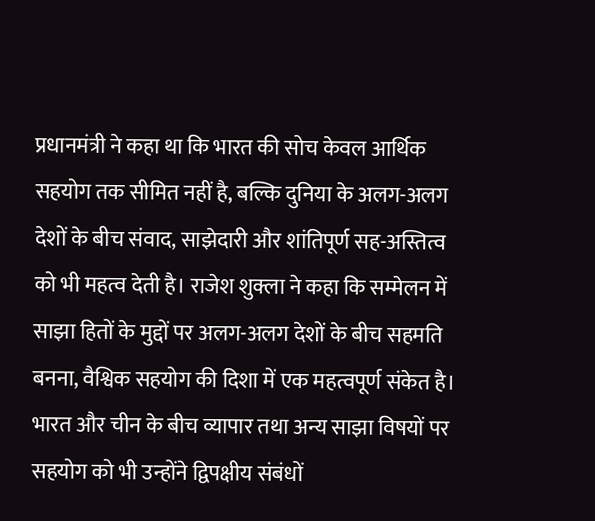प्रधानमंत्री ने कहा था कि भारत की सोच केवल आर्थिक सहयोग तक सीमित नहीं है, बल्कि दुनिया के अलग-अलग देशों के बीच संवाद, साझेदारी और शांतिपूर्ण सह-अस्तित्व को भी महत्व देती है। राजेश शुक्ला ने कहा कि सम्मेलन में साझा हितों के मुद्दों पर अलग-अलग देशों के बीच सहमति बनना, वैश्विक सहयोग की दिशा में एक महत्वपूर्ण संकेत है। भारत और चीन के बीच व्यापार तथा अन्य साझा विषयों पर सहयोग को भी उन्होंने द्विपक्षीय संबंधों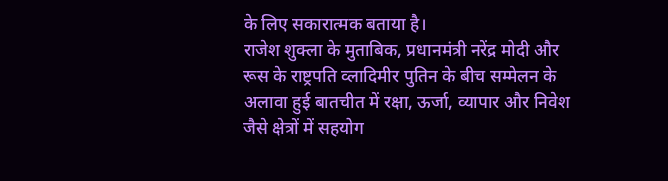के लिए सकारात्मक बताया है।
राजेश शुक्ला के मुताबिक, प्रधानमंत्री नरेंद्र मोदी और रूस के राष्ट्रपति व्लादिमीर पुतिन के बीच सम्मेलन के अलावा हुई बातचीत में रक्षा, ऊर्जा, व्यापार और निवेश जैसे क्षेत्रों में सहयोग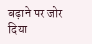बढ़ाने पर जोर दिया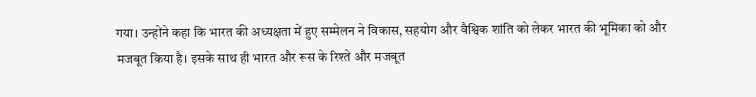गया। उन्होंने कहा कि भारत की अध्यक्षता में हुए सम्मेलन ने विकास, सहयोग और वैश्विक शांति को लेकर भारत की भूमिका को और मजबूत किया है। इसके साथ ही भारत और रूस के रिश्ते और मजबूत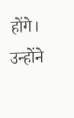होंगे। उन्होंने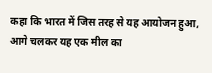कहा कि भारत में जिस तरह से यह आयोजन हुआ, आगे चलकर यह एक मील का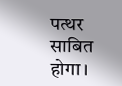पत्थर साबित होगा।